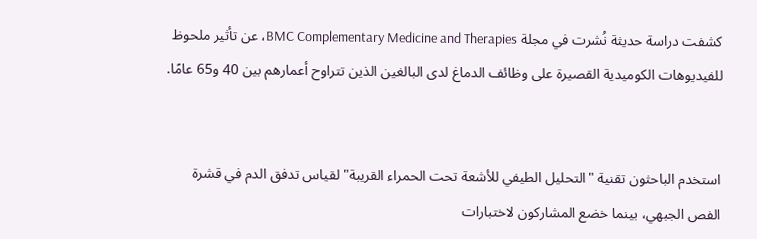كشفت دراسة حديثة نُشرت في مجلة BMC Complementary Medicine and Therapies، عن تأثير ملحوظ للفيديوهات الكوميدية القصيرة على وظائف الدماغ لدى البالغين الذين تتراوح أعمارهم بين 40 و65 عامًا.


استخدم الباحثون تقنية "التحليل الطيفي للأشعة تحت الحمراء القريبة" لقياس تدفق الدم في قشرة الفص الجبهي، بينما خضع المشاركون لاختبارات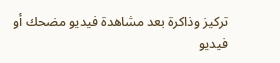تركيز وذاكرة بعد مشاهدة فيديو مضحك أو فيديو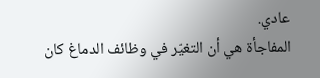عادي.
المفاجأة هي أن التغيّر في وظائف الدماغ كان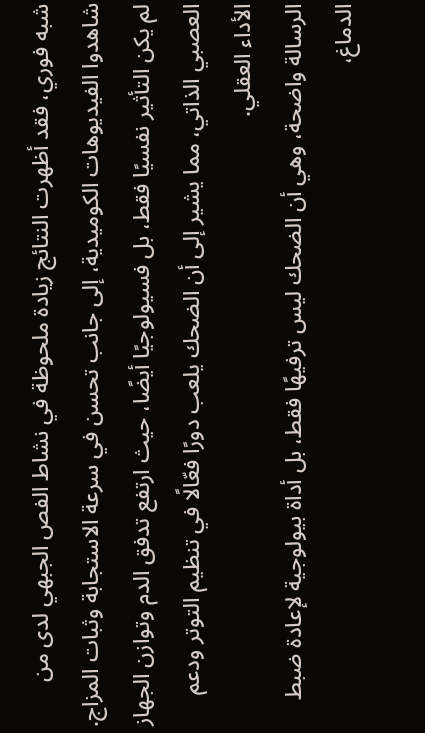شبه فوري، فقد أظهرت النتائج زيادة ملحوظة في نشاط الفص الجبهي لدى من شاهدوا الفيديوهات الكوميدية، إلى جانب تحسن في سرعة الاستجابة وثبات المزاج.
لم يكن التأثير نفسيًا فقط، بل فسيولوجيًا أيضًا، حيث ارتفع تدفق الدم وتوازن الجهاز العصبي الذاتي، مما يشير إلى أن الضحك يلعب دورًا فعّالًا في تنظيم التوتر ودعم الأداء العقلي.
الرسالة واضحة، وهي أن الضحك ليس ترفيهًا فقط، بل أداة بيولوجية لإعادة ضبط الدماغ،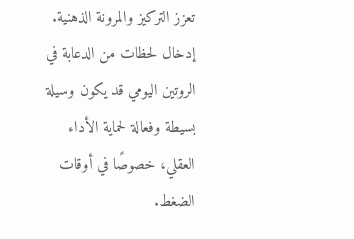تعزز التركيز والمرونة الذهنية. إدخال لحظات من الدعابة في الروتين اليومي قد يكون وسيلة بسيطة وفعالة لحماية الأداء العقلي، خصوصًا في أوقات الضغط.